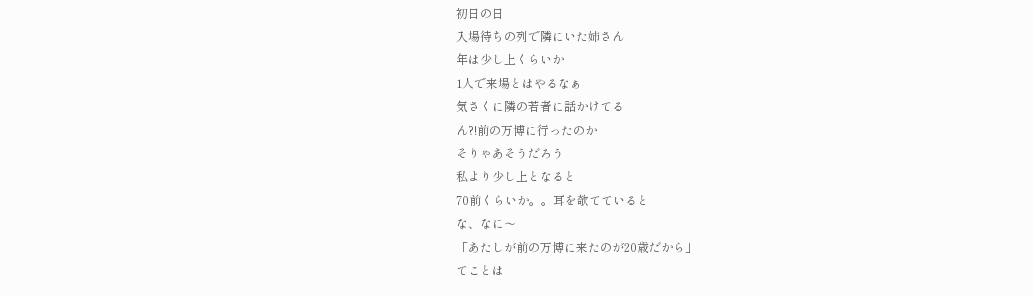初日の日
入場待ちの列で隣にいた姉さん
年は少し上くらいか
1人で来場とはやるなぁ
気さくに隣の若者に話かけてる
ん?!前の万博に行ったのか
そりゃあそうだろう
私より少し上となると
70前くらいか。。耳を欹てていると
な、なに〜
「あたしが前の万博に来たのが20歳だから」
てことは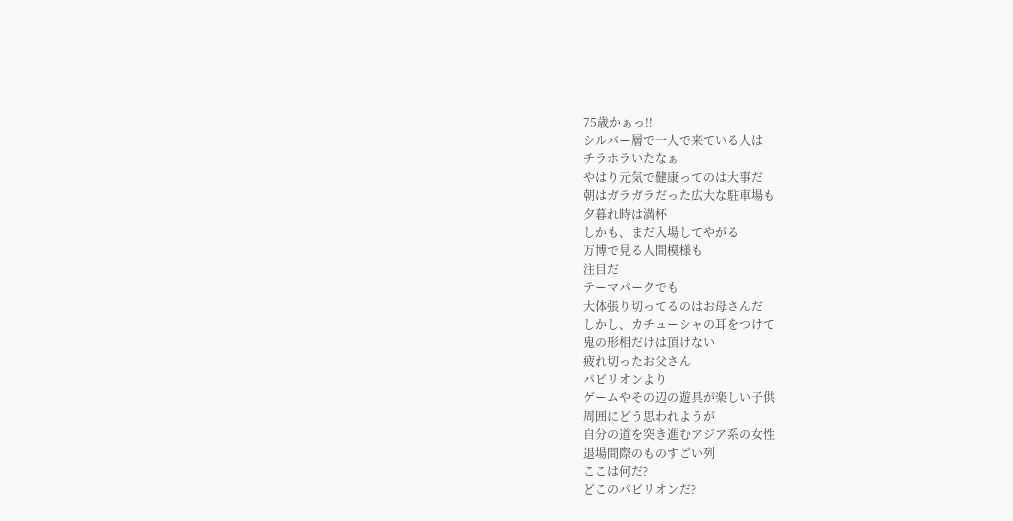75歳かぁっ!!
シルバー層で一人で来ている人は
チラホラいたなぁ
やはり元気で健康ってのは大事だ
朝はガラガラだった広大な駐車場も
夕暮れ時は満杯
しかも、まだ入場してやがる
万博で見る人間模様も
注目だ
テーマパークでも
大体張り切ってるのはお母さんだ
しかし、カチューシャの耳をつけて
鬼の形相だけは頂けない
疲れ切ったお父さん
パビリオンより
ゲームやその辺の遊具が楽しい子供
周囲にどう思われようが
自分の道を突き進むアジア系の女性
退場間際のものすごい列
ここは何だ?
どこのパビリオンだ?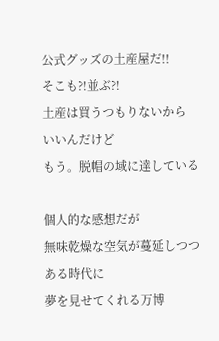公式グッズの土産屋だ!!
そこも?!並ぶ?!
土産は買うつもりないから
いいんだけど
もう。脱帽の域に達している

個人的な感想だが
無味乾燥な空気が蔓延しつつある時代に
夢を見せてくれる万博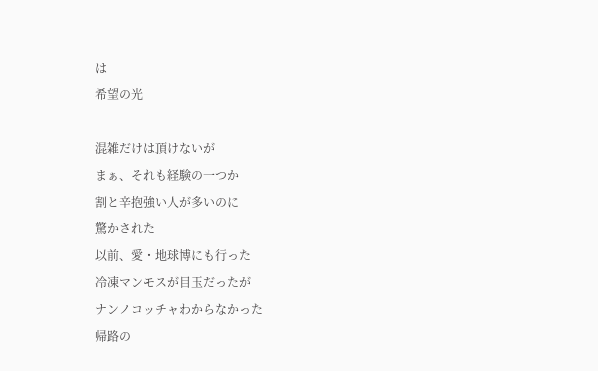は
希望の光

混雑だけは頂けないが
まぁ、それも経験の一つか
割と辛抱強い人が多いのに
驚かされた
以前、愛・地球博にも行った
冷凍マンモスが目玉だったが
ナンノコッチャわからなかった
帰路の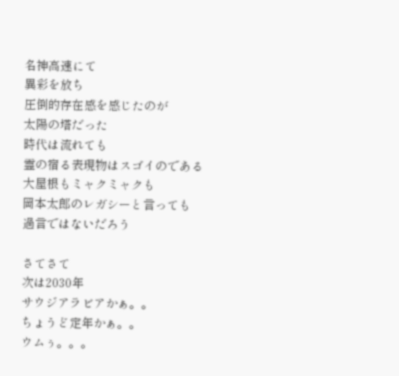名神高速にて
異彩を放ち
圧倒的存在感を感じたのが
太陽の塔だった
時代は流れても
霊の宿る表現物はスゴイのである
大屋根もミャクミャクも
岡本太郎のレガシーと言っても
過言ではないだろう

さてさて
次は2030年
サウジアラビアかぁ。。
ちょうど定年かぁ。。
ウムぅ。。。